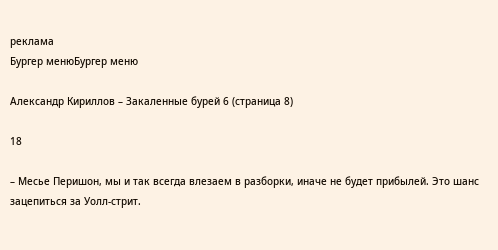реклама
Бургер менюБургер меню

Александр Кириллов – Закаленные бурей 6 (страница 8)

18

– Месье Перишон, мы и так всегда влезаем в разборки, иначе не будет прибылей. Это шанс зацепиться за Уолл-стрит.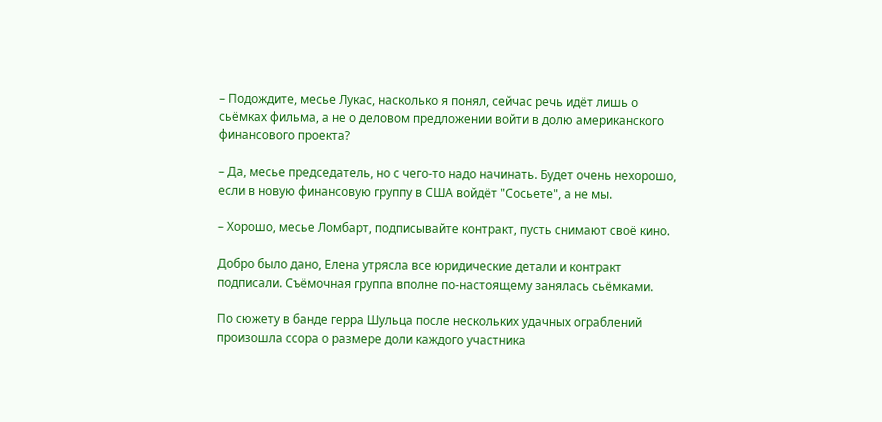– Подождите, месье Лукас, насколько я понял, сейчас речь идёт лишь о сьёмках фильма, а не о деловом предложении войти в долю американского финансового проекта?

– Да, месье председатель, но с чего-то надо начинать. Будет очень нехорошо, если в новую финансовую группу в США войдёт "Сосьете", а не мы.

– Хорошо, месье Ломбарт, подписывайте контракт, пусть снимают своё кино.

Добро было дано, Елена утрясла все юридические детали и контракт подписали. Съёмочная группа вполне по-настоящему занялась сьёмками.

По сюжету в банде герра Шульца после нескольких удачных ограблений произошла ссора о размере доли каждого участника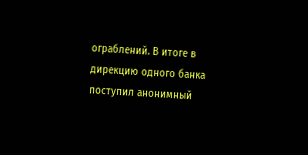ограблений. В итоге в дирекцию одного банка поступил анонимный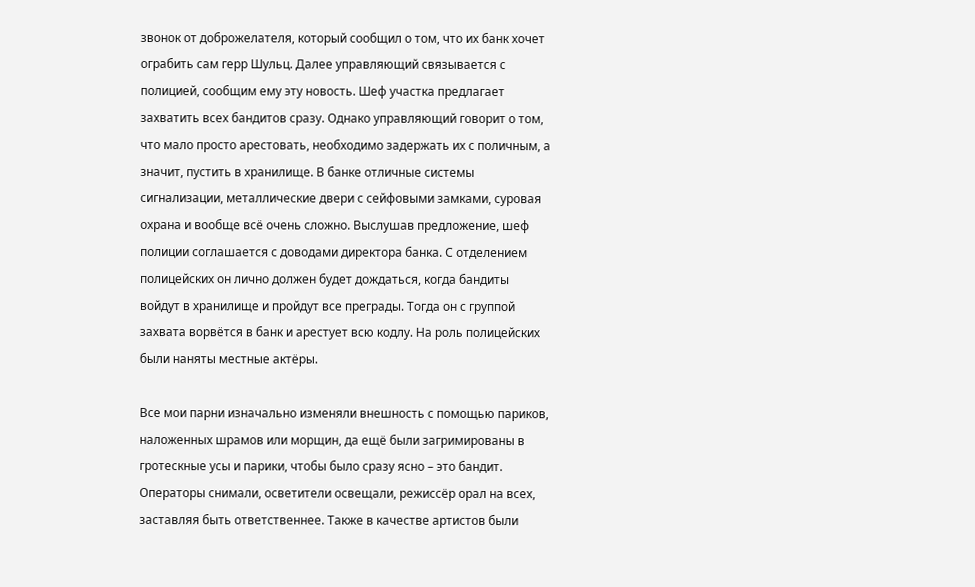звонок от доброжелателя, который сообщил о том, что их банк хочет ограбить сам герр Шульц. Далее управляющий связывается с полицией, сообщим ему эту новость. Шеф участка предлагает захватить всех бандитов сразу. Однако управляющий говорит о том, что мало просто арестовать, необходимо задержать их с поличным, а значит, пустить в хранилище. В банке отличные системы сигнализации, металлические двери с сейфовыми замками, суровая охрана и вообще всё очень сложно. Выслушав предложение, шеф полиции соглашается с доводами директора банка. С отделением полицейских он лично должен будет дождаться, когда бандиты войдут в хранилище и пройдут все преграды. Тогда он с группой захвата ворвётся в банк и арестует всю кодлу. На роль полицейских были наняты местные актёры.

Все мои парни изначально изменяли внешность с помощью париков, наложенных шрамов или морщин, да ещё были загримированы в гротескные усы и парики, чтобы было сразу ясно – это бандит. Операторы снимали, осветители освещали, режиссёр орал на всех, заставляя быть ответственнее. Также в качестве артистов были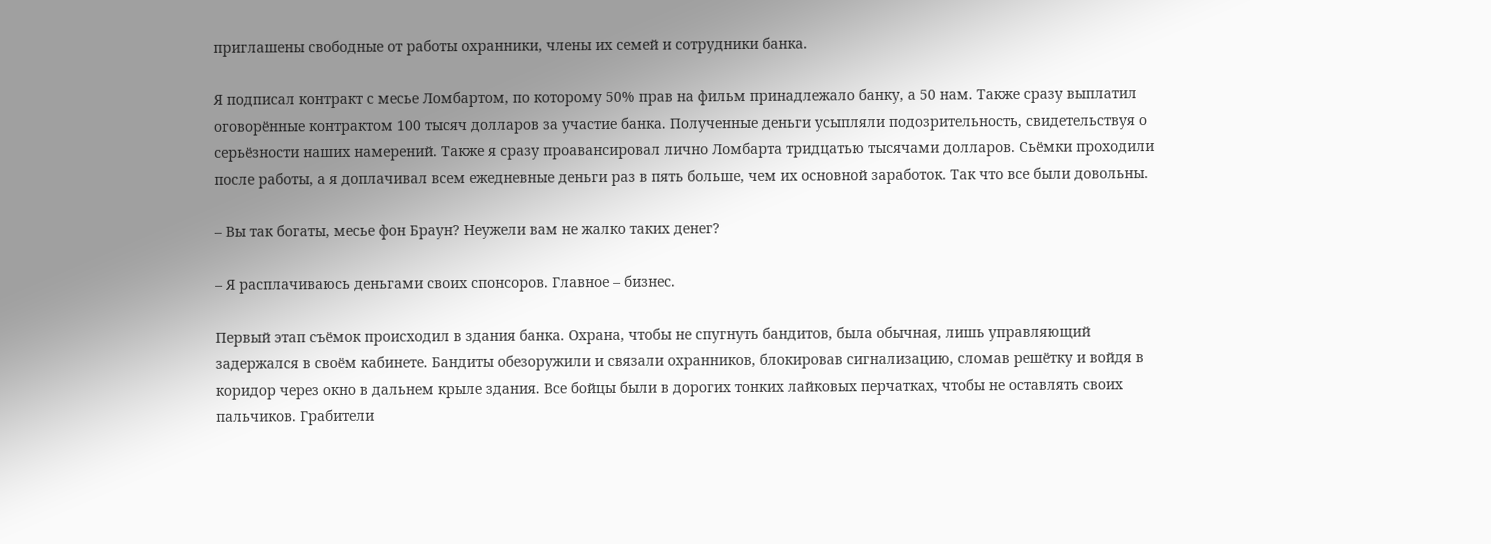приглашены свободные от работы охранники, члены их семей и сотрудники банка.

Я подписал контракт с месье Ломбартом, по которому 50% прав на фильм принадлежало банку, а 50 нам. Также сразу выплатил оговорённые контрактом 100 тысяч долларов за участие банка. Полученные деньги усыпляли подозрительность, свидетельствуя о серьёзности наших намерений. Также я сразу проавансировал лично Ломбарта тридцатью тысячами долларов. Сьёмки проходили после работы, а я доплачивал всем ежедневные деньги раз в пять больше, чем их основной заработок. Так что все были довольны.

– Вы так богаты, месье фон Браун? Неужели вам не жалко таких денег?

– Я расплачиваюсь деньгами своих спонсоров. Главное – бизнес.

Первый этап съёмок происходил в здания банка. Охрана, чтобы не спугнуть бандитов, была обычная, лишь управляющий задержался в своём кабинете. Бандиты обезоружили и связали охранников, блокировав сигнализацию, сломав решётку и войдя в коридор через окно в дальнем крыле здания. Все бойцы были в дорогих тонких лайковых перчатках, чтобы не оставлять своих пальчиков. Грабители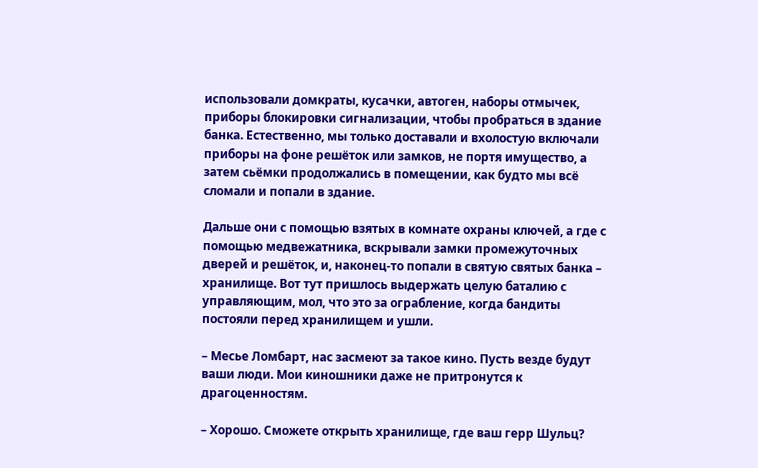использовали домкраты, кусачки, автоген, наборы отмычек, приборы блокировки сигнализации, чтобы пробраться в здание банка. Естественно, мы только доставали и вхолостую включали приборы на фоне решёток или замков, не портя имущество, а затем сьёмки продолжались в помещении, как будто мы всё сломали и попали в здание.

Дальше они с помощью взятых в комнате охраны ключей, а где с помощью медвежатника, вскрывали замки промежуточных дверей и решёток, и, наконец-то попали в святую святых банка – хранилище. Вот тут пришлось выдержать целую баталию с управляющим, мол, что это за ограбление, когда бандиты постояли перед хранилищем и ушли.

– Месье Ломбарт, нас засмеют за такое кино. Пусть везде будут ваши люди. Мои киношники даже не притронутся к драгоценностям.

– Хорошо. Сможете открыть хранилище, где ваш герр Шульц?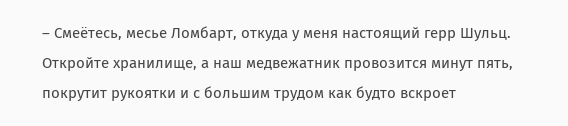– Смеётесь, месье Ломбарт, откуда у меня настоящий герр Шульц. Откройте хранилище, а наш медвежатник провозится минут пять, покрутит рукоятки и с большим трудом как будто вскроет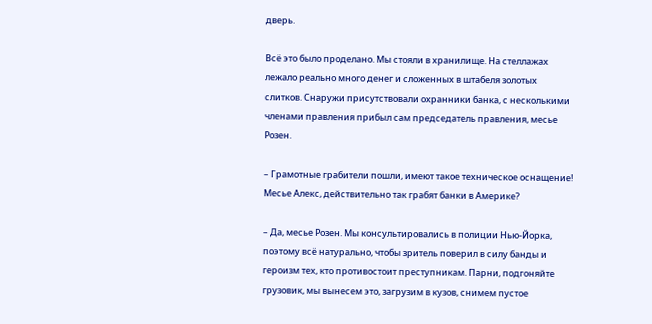дверь.

Всё это было проделано. Мы стояли в хранилище. На стеллажах лежало реально много денег и сложенных в штабеля золотых слитков. Снаружи присутствовали охранники банка, с несколькими членами правления прибыл сам председатель правления, месье Розен.

– Грамотные грабители пошли, имеют такое техническое оснащение! Месье Алекс, действительно так грабят банки в Америке?

– Да, месье Розен. Мы консультировались в полиции Нью-Йорка, поэтому всё натурально, чтобы зритель поверил в силу банды и героизм тех, кто противостоит преступникам. Парни, подгоняйте грузовик, мы вынесем это, загрузим в кузов, снимем пустое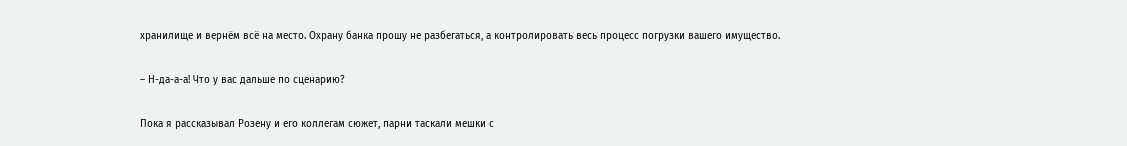хранилище и вернём всё на место. Охрану банка прошу не разбегаться, а контролировать весь процесс погрузки вашего имущество.

– Н-да-а-а! Что у вас дальше по сценарию?

Пока я рассказывал Розену и его коллегам сюжет, парни таскали мешки с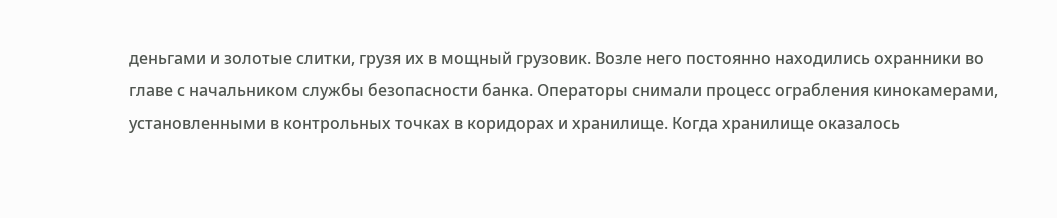деньгами и золотые слитки, грузя их в мощный грузовик. Возле него постоянно находились охранники во главе с начальником службы безопасности банка. Операторы снимали процесс ограбления кинокамерами, установленными в контрольных точках в коридорах и хранилище. Когда хранилище оказалось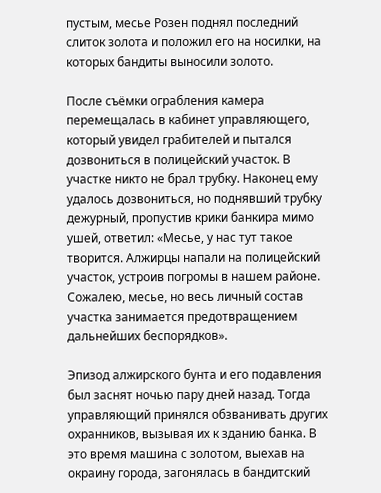пустым, месье Розен поднял последний слиток золота и положил его на носилки, на которых бандиты выносили золото.

После съёмки ограбления камера перемещалась в кабинет управляющего, который увидел грабителей и пытался дозвониться в полицейский участок. В участке никто не брал трубку. Наконец ему удалось дозвониться, но поднявший трубку дежурный, пропустив крики банкира мимо ушей, ответил: «Месье, у нас тут такое творится. Алжирцы напали на полицейский участок, устроив погромы в нашем районе. Сожалею, месье, но весь личный состав участка занимается предотвращением дальнейших беспорядков».

Эпизод алжирского бунта и его подавления был заснят ночью пару дней назад. Тогда управляющий принялся обзванивать других охранников, вызывая их к зданию банка. В это время машина с золотом, выехав на окраину города, загонялась в бандитский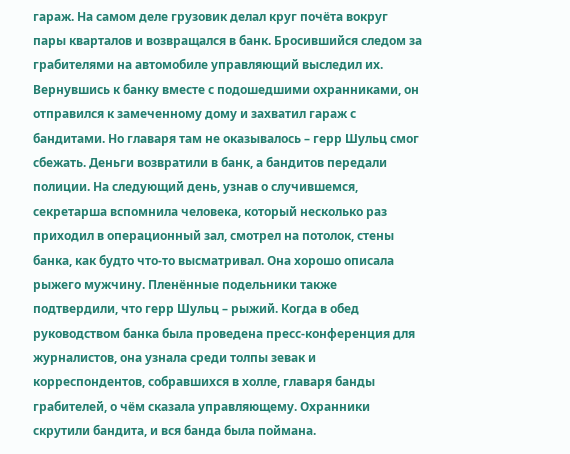гараж. На самом деле грузовик делал круг почёта вокруг пары кварталов и возвращался в банк. Бросившийся следом за грабителями на автомобиле управляющий выследил их. Вернувшись к банку вместе с подошедшими охранниками, он отправился к замеченному дому и захватил гараж с бандитами. Но главаря там не оказывалось – герр Шульц смог сбежать. Деньги возвратили в банк, а бандитов передали полиции. На следующий день, узнав о случившемся, секретарша вспомнила человека, который несколько раз приходил в операционный зал, смотрел на потолок, стены банка, как будто что-то высматривал. Она хорошо описала рыжего мужчину. Пленённые подельники также подтвердили, что герр Шульц – рыжий. Когда в обед руководством банка была проведена пресс-конференция для журналистов, она узнала среди толпы зевак и корреспондентов, собравшихся в холле, главаря банды грабителей, о чём сказала управляющему. Охранники скрутили бандита, и вся банда была поймана.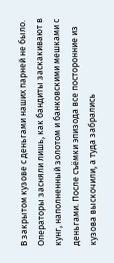В закрытом кузове с деньгами наших парней не было. Операторы засняли лишь, как бандиты заскакивают в кунг, наполненный золотом и банковскими мешками с деньгами. После съёмки эпизода все посторонние из кузова выскочили, а туда забрались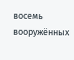восемь вооружённых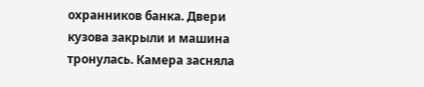охранников банка. Двери кузова закрыли и машина тронулась. Камера засняла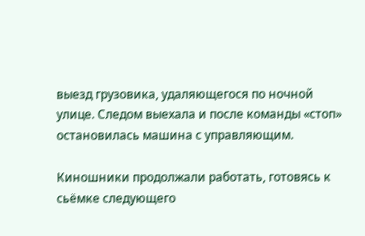выезд грузовика, удаляющегося по ночной улице. Следом выехала и после команды «стоп» остановилась машина с управляющим.

Киношники продолжали работать, готовясь к сьёмке следующего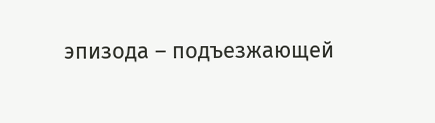эпизода – подъезжающей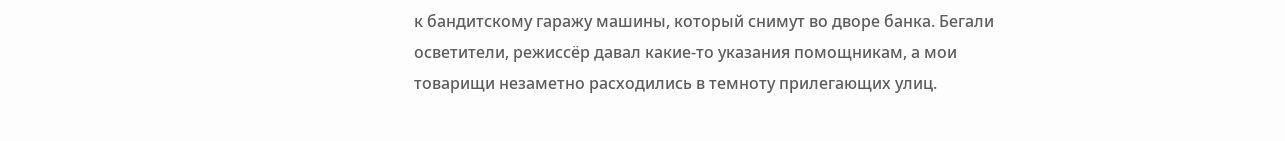к бандитскому гаражу машины, который снимут во дворе банка. Бегали осветители, режиссёр давал какие-то указания помощникам, а мои товарищи незаметно расходились в темноту прилегающих улиц.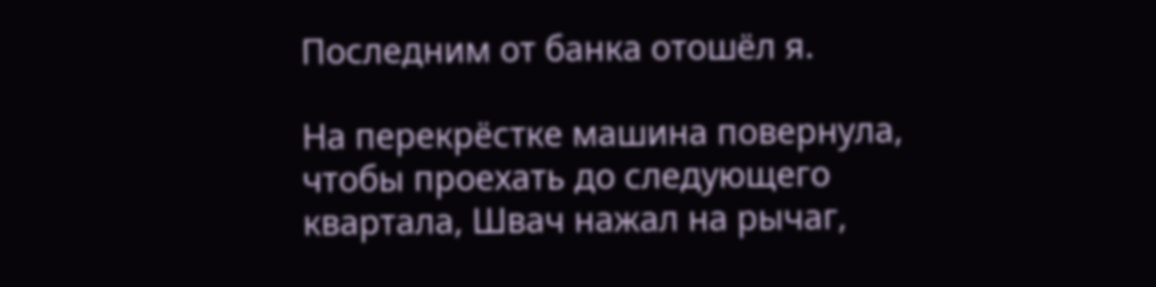Последним от банка отошёл я.

На перекрёстке машина повернула, чтобы проехать до следующего квартала, Швач нажал на рычаг,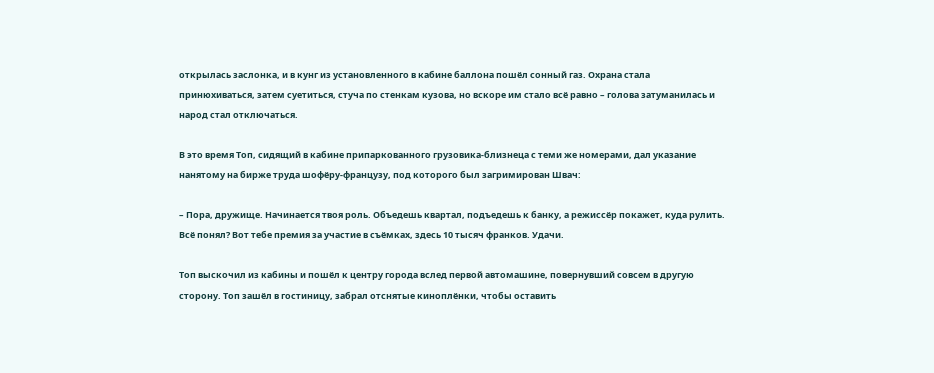открылась заслонка, и в кунг из установленного в кабине баллона пошёл сонный газ. Охрана стала принюхиваться, затем суетиться, стуча по стенкам кузова, но вскоре им стало всё равно – голова затуманилась и народ стал отключаться.

В это время Топ, сидящий в кабине припаркованного грузовика-близнеца с теми же номерами, дал указание нанятому на бирже труда шофёру-французу, под которого был загримирован Швач:

– Пора, дружище. Начинается твоя роль. Объедешь квартал, подъедешь к банку, а режиссёр покажет, куда рулить. Всё понял? Вот тебе премия за участие в съёмках, здесь 10 тысяч франков. Удачи.

Топ выскочил из кабины и пошёл к центру города вслед первой автомашине, повернувший совсем в другую сторону. Топ зашёл в гостиницу, забрал отснятые киноплёнки, чтобы оставить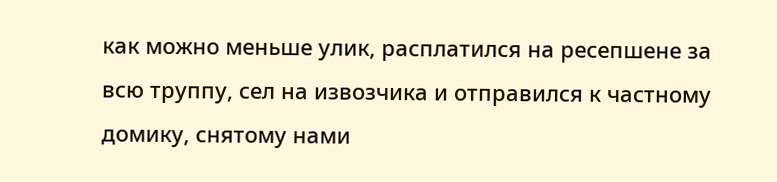как можно меньше улик, расплатился на ресепшене за всю труппу, сел на извозчика и отправился к частному домику, снятому нами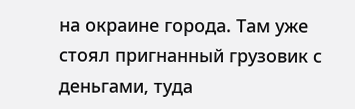на окраине города. Там уже стоял пригнанный грузовик с деньгами, туда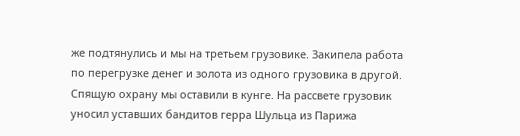же подтянулись и мы на третьем грузовике. Закипела работа по перегрузке денег и золота из одного грузовика в другой. Спящую охрану мы оставили в кунге. На рассвете грузовик уносил уставших бандитов герра Шульца из Парижа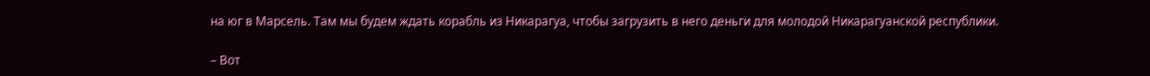на юг в Марсель. Там мы будем ждать корабль из Никарагуа, чтобы загрузить в него деньги для молодой Никарагуанской республики.

– Вот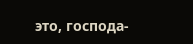это, господа-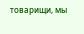товарищи, мы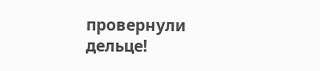провернули дельце!